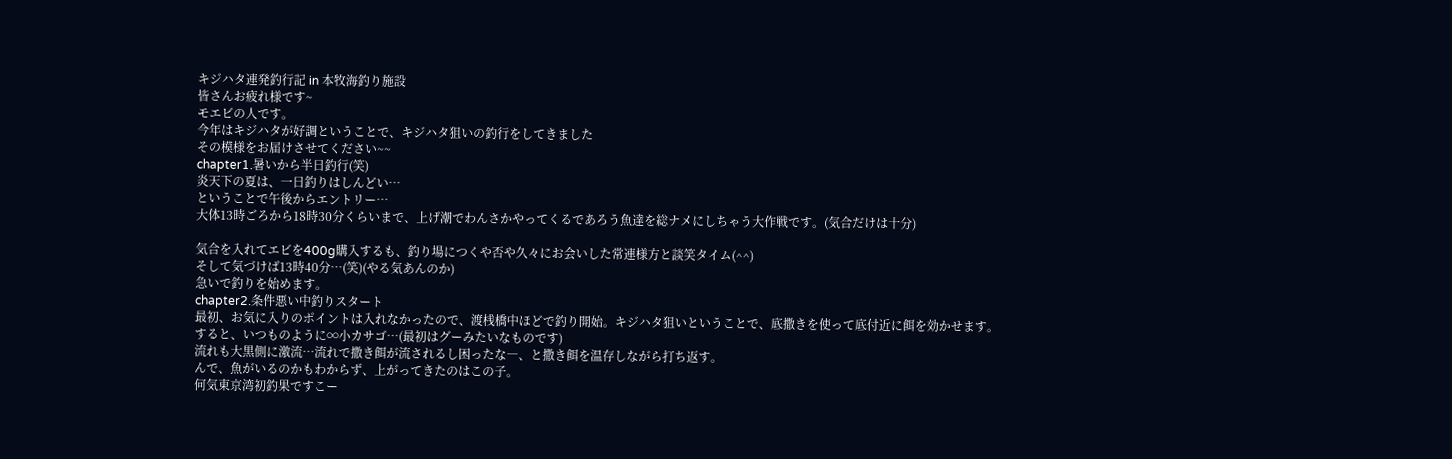キジハタ連発釣行記 in 本牧海釣り施設
皆さんお疲れ様です~
モエビの人です。
今年はキジハタが好調ということで、キジハタ狙いの釣行をしてきました
その模様をお届けさせてください~~
chapter1.暑いから半日釣行(笑)
炎天下の夏は、一日釣りはしんどい…
ということで午後からエントリー…
大体13時ごろから18時30分くらいまで、上げ潮でわんさかやってくるであろう魚達を総ナメにしちゃう大作戦です。(気合だけは十分)

気合を入れてエビを400g購入するも、釣り場につくや否や久々にお会いした常連様方と談笑タイム(^^)
そして気づけば13時40分…(笑)(やる気あんのか)
急いで釣りを始めます。
chapter2.条件悪い中釣りスタート
最初、お気に入りのポイントは入れなかったので、渡桟橋中ほどで釣り開始。キジハタ狙いということで、底撒きを使って底付近に餌を効かせます。
すると、いつものように∞小カサゴ…(最初はグーみたいなものです)
流れも大黒側に激流…流れで撒き餌が流されるし困ったな―、と撒き餌を温存しながら打ち返す。
んで、魚がいるのかもわからず、上がってきたのはこの子。
何気東京湾初釣果ですこー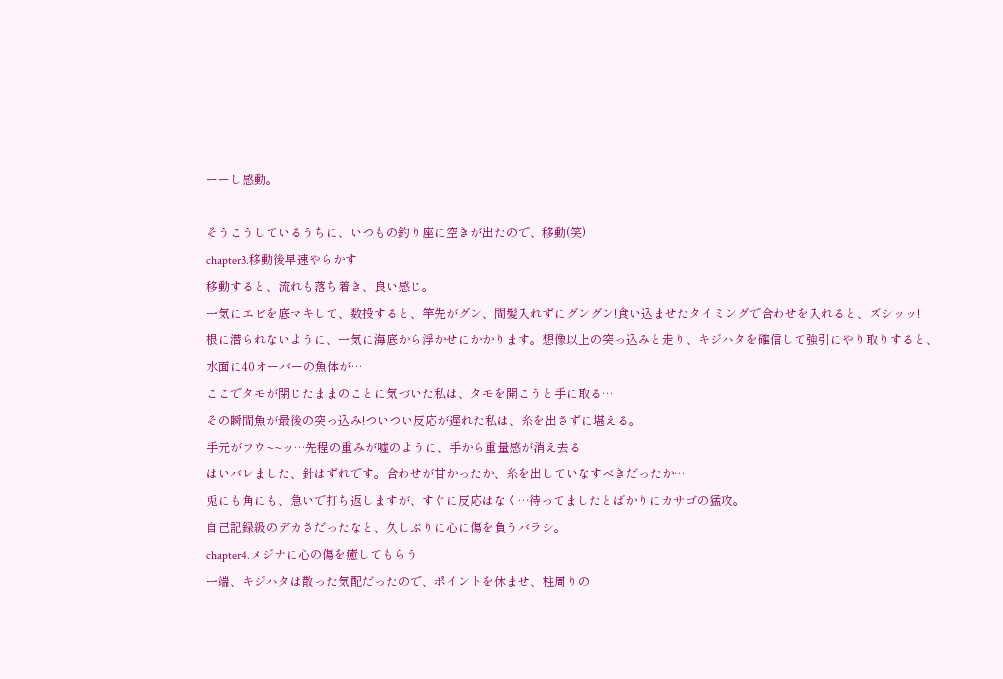ーーし感動。

そうこうしているうちに、いつもの釣り座に空きが出たので、移動(笑)
chapter3.移動後早速やらかす
移動すると、流れも落ち着き、良い感じ。
一気にエビを底マキして、数投すると、竿先がグン、間髪入れずにグングン!食い込ませたタイミングで合わせを入れると、ズシッッ!
根に潜られないように、一気に海底から浮かせにかかります。想像以上の突っ込みと走り、キジハタを確信して強引にやり取りすると、
水面に40オーバーの魚体が…
ここでタモが閉じたままのことに気づいた私は、タモを開こうと手に取る…
その瞬間魚が最後の突っ込み!ついつい反応が遅れた私は、糸を出さずに堪える。
手元がフウ~~ッ…先程の重みが嘘のように、手から重量感が消え去る
はいバレました、針はずれです。合わせが甘かったか、糸を出していなすべきだったか…
兎にも角にも、急いで打ち返しますが、すぐに反応はなく…待ってましたとばかりにカサゴの猛攻。
自己記録級のデカさだったなと、久しぶりに心に傷を負うバラシ。
chapter4.メジナに心の傷を癒してもらう
一端、キジハタは散った気配だったので、ポイントを休ませ、柱周りの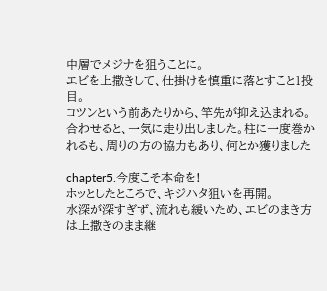中層でメジナを狙うことに。
エビを上撒きして、仕掛けを慎重に落とすこと1投目。
コツンという前あたりから、竿先が抑え込まれる。
合わせると、一気に走り出しました。柱に一度巻かれるも、周りの方の協力もあり、何とか獲りました

chapter5.今度こそ本命を!
ホッとしたところで、キジハタ狙いを再開。
水深が深すぎず、流れも緩いため、エビのまき方は上撒きのまま継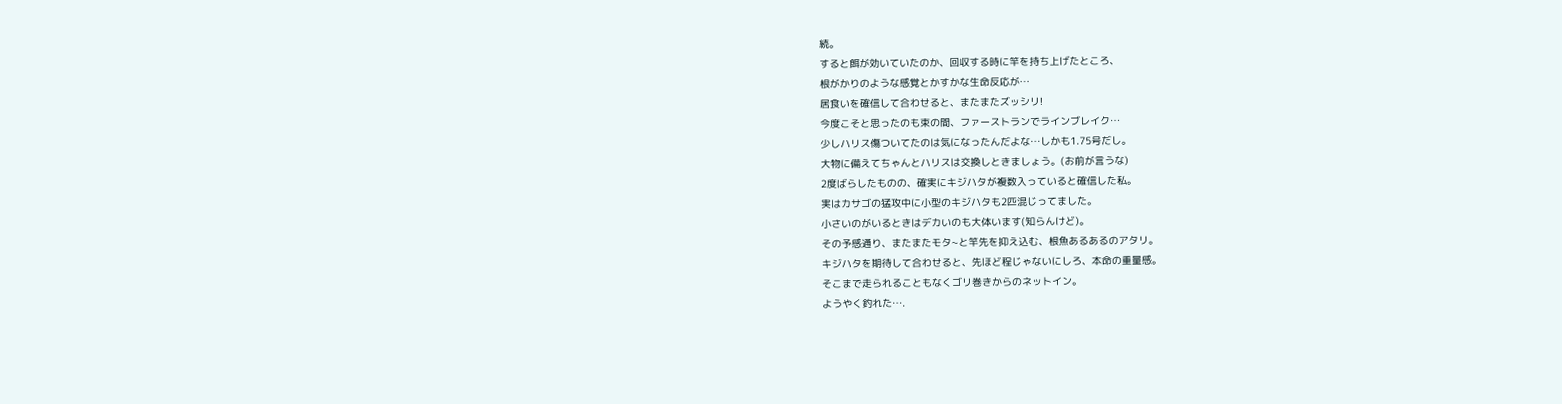続。
すると餌が効いていたのか、回収する時に竿を持ち上げたところ、
根がかりのような感覚とかすかな生命反応が…
居食いを確信して合わせると、またまたズッシリ!
今度こそと思ったのも束の間、ファーストランでラインブレイク…
少しハリス傷ついてたのは気になったんだよな…しかも1.75号だし。
大物に備えてちゃんとハリスは交換しときましょう。(お前が言うな)
2度ばらしたものの、確実にキジハタが複数入っていると確信した私。
実はカサゴの猛攻中に小型のキジハタも2匹混じってました。
小さいのがいるときはデカいのも大体います(知らんけど)。
その予感通り、またまたモタ~と竿先を抑え込む、根魚あるあるのアタリ。
キジハタを期待して合わせると、先ほど程じゃないにしろ、本命の重量感。
そこまで走られることもなくゴリ巻きからのネットイン。
ようやく釣れた….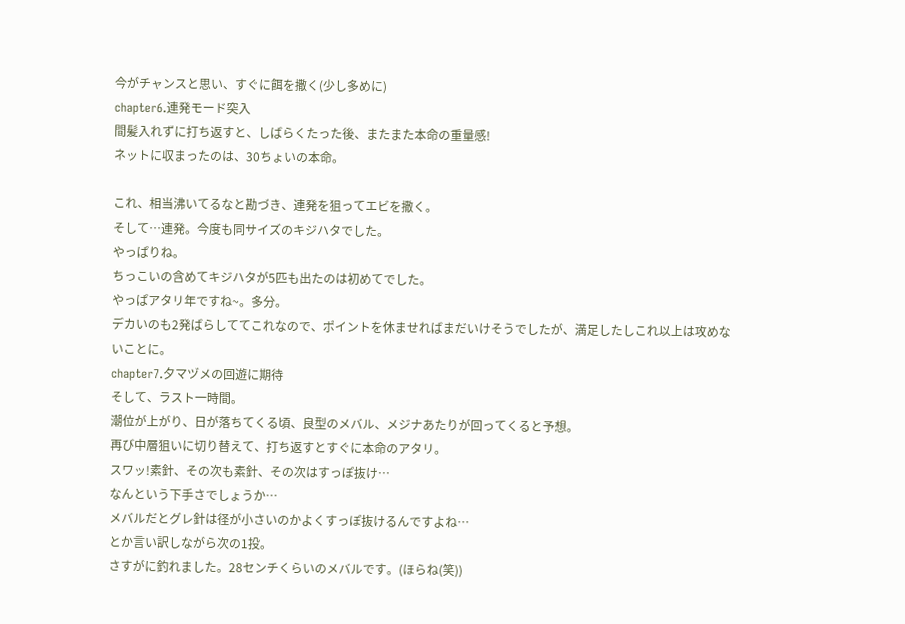今がチャンスと思い、すぐに餌を撒く(少し多めに)
chapter6.連発モード突入
間髪入れずに打ち返すと、しばらくたった後、またまた本命の重量感!
ネットに収まったのは、30ちょいの本命。

これ、相当沸いてるなと勘づき、連発を狙ってエビを撒く。
そして…連発。今度も同サイズのキジハタでした。
やっぱりね。
ちっこいの含めてキジハタが5匹も出たのは初めてでした。
やっぱアタリ年ですね~。多分。
デカいのも2発ばらしててこれなので、ポイントを休ませればまだいけそうでしたが、満足したしこれ以上は攻めないことに。
chapter7.夕マヅメの回遊に期待
そして、ラスト一時間。
潮位が上がり、日が落ちてくる頃、良型のメバル、メジナあたりが回ってくると予想。
再び中層狙いに切り替えて、打ち返すとすぐに本命のアタリ。
スワッ!素針、その次も素針、その次はすっぽ抜け…
なんという下手さでしょうか…
メバルだとグレ針は径が小さいのかよくすっぽ抜けるんですよね…
とか言い訳しながら次の1投。
さすがに釣れました。28センチくらいのメバルです。(ほらね(笑))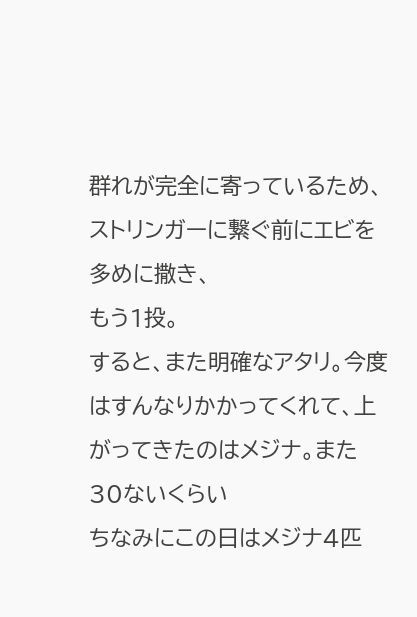群れが完全に寄っているため、ストリンガーに繋ぐ前にエビを多めに撒き、
もう1投。
すると、また明確なアタリ。今度はすんなりかかってくれて、上がってきたのはメジナ。また30ないくらい
ちなみにこの日はメジナ4匹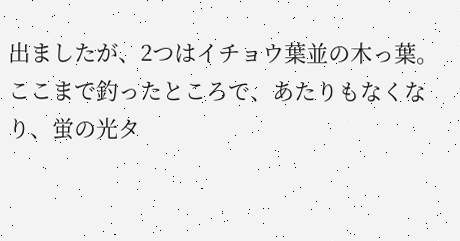出ましたが、2つはイチョウ葉並の木っ葉。
ここまで釣ったところで、あたりもなくなり、蛍の光タ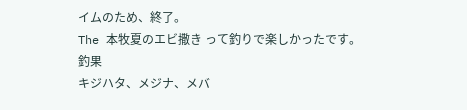イムのため、終了。
The 本牧夏のエビ撒き って釣りで楽しかったです。
釣果
キジハタ、メジナ、メバ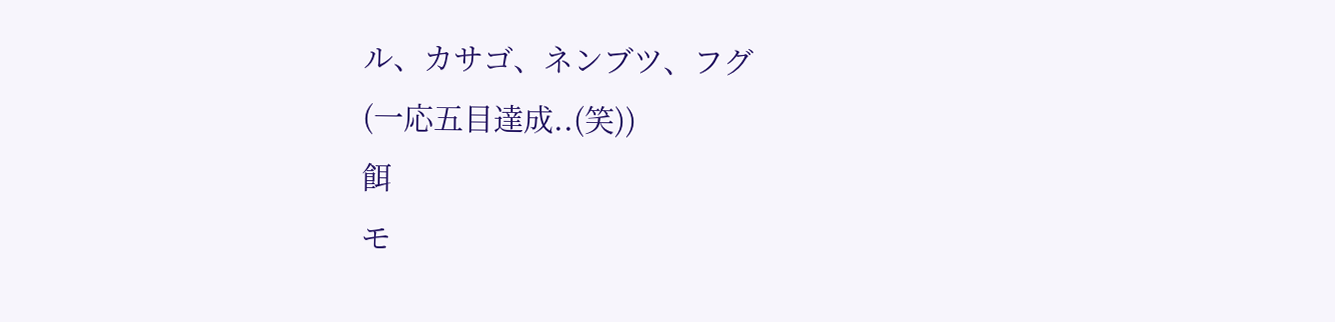ル、カサゴ、ネンブツ、フグ
(一応五目達成..(笑))
餌
モ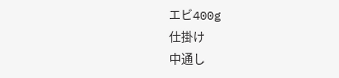エビ400g
仕掛け
中通し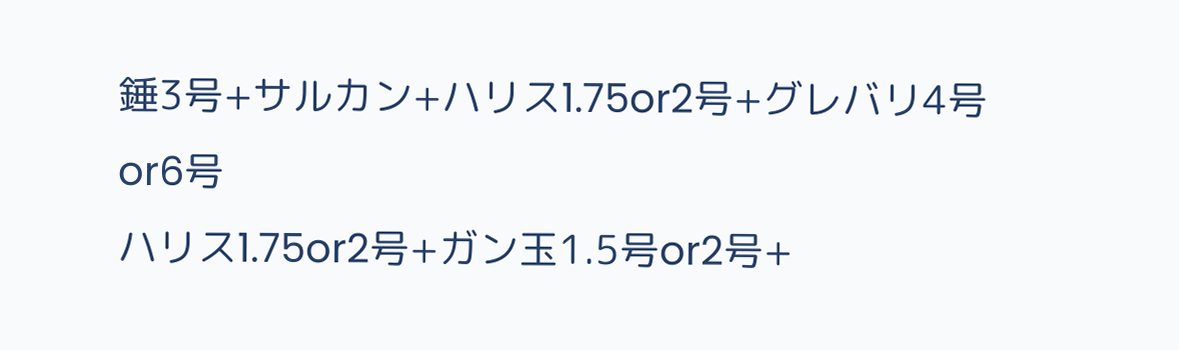錘3号+サルカン+ハリス1.75or2号+グレバリ4号or6号
ハリス1.75or2号+ガン玉1.5号or2号+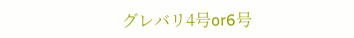グレバリ4号or6号